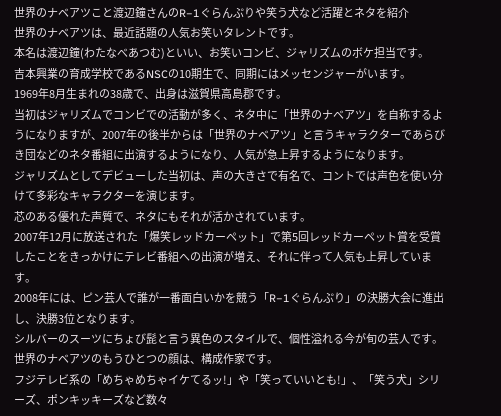世界のナベアツこと渡辺鐘さんのR−1ぐらんぷりや笑う犬など活躍とネタを紹介
世界のナベアツは、最近話題の人気お笑いタレントです。
本名は渡辺鐘(わたなべあつむ)といい、お笑いコンビ、ジャリズムのボケ担当です。
吉本興業の育成学校であるNSCの10期生で、同期にはメッセンジャーがいます。
1969年8月生まれの38歳で、出身は滋賀県高島郡です。
当初はジャリズムでコンビでの活動が多く、ネタ中に「世界のナベアツ」を自称するようになりますが、2007年の後半からは「世界のナベアツ」と言うキャラクターであらびき団などのネタ番組に出演するようになり、人気が急上昇するようになります。
ジャリズムとしてデビューした当初は、声の大きさで有名で、コントでは声色を使い分けて多彩なキャラクターを演じます。
芯のある優れた声質で、ネタにもそれが活かされています。
2007年12月に放送された「爆笑レッドカーペット」で第5回レッドカーペット賞を受賞したことをきっかけにテレビ番組への出演が増え、それに伴って人気も上昇しています。
2008年には、ピン芸人で誰が一番面白いかを競う「R−1ぐらんぷり」の決勝大会に進出し、決勝3位となります。
シルバーのスーツにちょび髭と言う異色のスタイルで、個性溢れる今が旬の芸人です。
世界のナベアツのもうひとつの顔は、構成作家です。
フジテレビ系の「めちゃめちゃイケてるッ!」や「笑っていいとも!」、「笑う犬」シリーズ、ポンキッキーズなど数々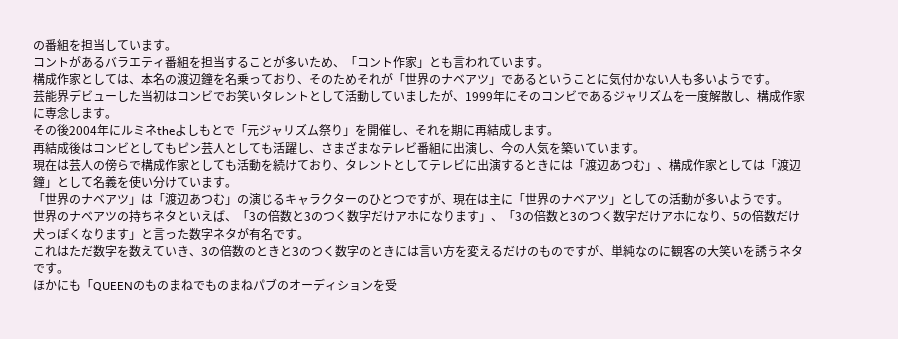の番組を担当しています。
コントがあるバラエティ番組を担当することが多いため、「コント作家」とも言われています。
構成作家としては、本名の渡辺鐘を名乗っており、そのためそれが「世界のナベアツ」であるということに気付かない人も多いようです。
芸能界デビューした当初はコンビでお笑いタレントとして活動していましたが、1999年にそのコンビであるジャリズムを一度解散し、構成作家に専念します。
その後2004年にルミネtheよしもとで「元ジャリズム祭り」を開催し、それを期に再結成します。
再結成後はコンビとしてもピン芸人としても活躍し、さまざまなテレビ番組に出演し、今の人気を築いています。
現在は芸人の傍らで構成作家としても活動を続けており、タレントとしてテレビに出演するときには「渡辺あつむ」、構成作家としては「渡辺鐘」として名義を使い分けています。
「世界のナベアツ」は「渡辺あつむ」の演じるキャラクターのひとつですが、現在は主に「世界のナベアツ」としての活動が多いようです。
世界のナベアツの持ちネタといえば、「3の倍数と3のつく数字だけアホになります」、「3の倍数と3のつく数字だけアホになり、5の倍数だけ犬っぽくなります」と言った数字ネタが有名です。
これはただ数字を数えていき、3の倍数のときと3のつく数字のときには言い方を変えるだけのものですが、単純なのに観客の大笑いを誘うネタです。
ほかにも「QUEENのものまねでものまねパブのオーディションを受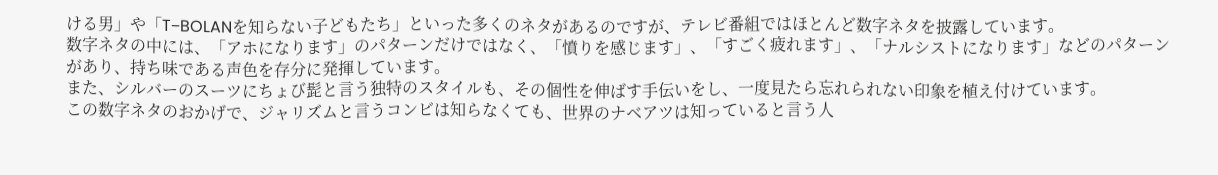ける男」や「T−BOLANを知らない子どもたち」といった多くのネタがあるのですが、テレビ番組ではほとんど数字ネタを披露しています。
数字ネタの中には、「アホになります」のパターンだけではなく、「憤りを感じます」、「すごく疲れます」、「ナルシストになります」などのパターンがあり、持ち味である声色を存分に発揮しています。
また、シルバーのスーツにちょび髭と言う独特のスタイルも、その個性を伸ばす手伝いをし、一度見たら忘れられない印象を植え付けています。
この数字ネタのおかげで、ジャリズムと言うコンビは知らなくても、世界のナベアツは知っていると言う人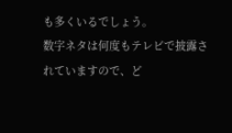も多くいるでしょう。
数字ネタは何度もテレビで披露されていますので、ど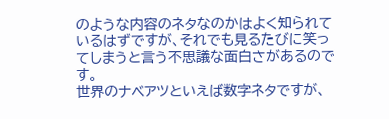のような内容のネタなのかはよく知られているはずですが、それでも見るたびに笑ってしまうと言う不思議な面白さがあるのです。
世界のナベアツといえば数字ネタですが、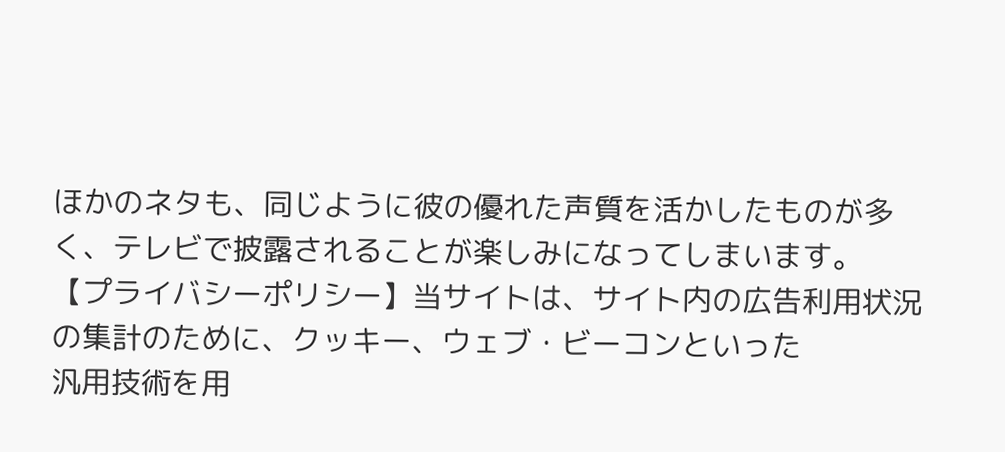ほかのネタも、同じように彼の優れた声質を活かしたものが多く、テレビで披露されることが楽しみになってしまいます。
【プライバシーポリシー】当サイトは、サイト内の広告利用状況の集計のために、クッキー、ウェブ・ビーコンといった
汎用技術を用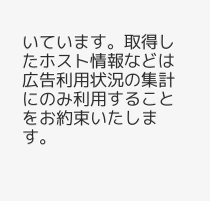いています。取得したホスト情報などは広告利用状況の集計にのみ利用することをお約束いたします。